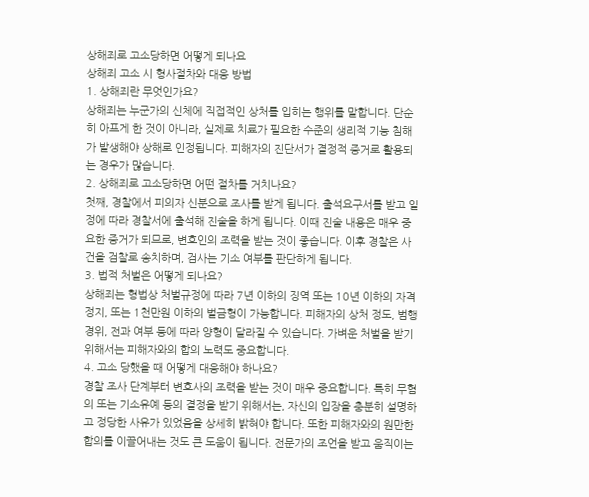상해죄로 고소당하면 어떻게 되나요
상해죄 고소 시 형사절차와 대응 방법
1. 상해죄란 무엇인가요?
상해죄는 누군가의 신체에 직접적인 상처를 입히는 행위를 말합니다. 단순히 아프게 한 것이 아니라, 실제로 치료가 필요한 수준의 생리적 기능 침해가 발생해야 상해로 인정됩니다. 피해자의 진단서가 결정적 증거로 활용되는 경우가 많습니다.
2. 상해죄로 고소당하면 어떤 절차를 거치나요?
첫째, 경찰에서 피의자 신분으로 조사를 받게 됩니다. 출석요구서를 받고 일정에 따라 경찰서에 출석해 진술을 하게 됩니다. 이때 진술 내용은 매우 중요한 증거가 되므로, 변호인의 조력을 받는 것이 좋습니다. 이후 경찰은 사건을 검찰로 송치하며, 검사는 기소 여부를 판단하게 됩니다.
3. 법적 처벌은 어떻게 되나요?
상해죄는 형법상 처벌규정에 따라 7년 이하의 징역 또는 10년 이하의 자격정지, 또는 1천만원 이하의 벌금형이 가능합니다. 피해자의 상처 정도, 범행 경위, 전과 여부 등에 따라 양형이 달라질 수 있습니다. 가벼운 처벌을 받기 위해서는 피해자와의 합의 노력도 중요합니다.
4. 고소 당했을 때 어떻게 대응해야 하나요?
경찰 조사 단계부터 변호사의 조력을 받는 것이 매우 중요합니다. 특히 무혐의 또는 기소유예 등의 결정을 받기 위해서는, 자신의 입장을 충분히 설명하고 정당한 사유가 있었음을 상세히 밝혀야 합니다. 또한 피해자와의 원만한 합의를 이끌어내는 것도 큰 도움이 됩니다. 전문가의 조언을 받고 움직이는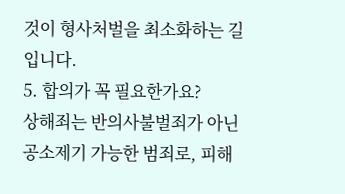것이 형사처벌을 최소화하는 길입니다.
5. 합의가 꼭 필요한가요?
상해죄는 반의사불벌죄가 아닌 공소제기 가능한 범죄로, 피해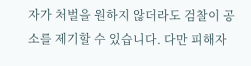자가 처벌을 원하지 않더라도 검찰이 공소를 제기할 수 있습니다. 다만 피해자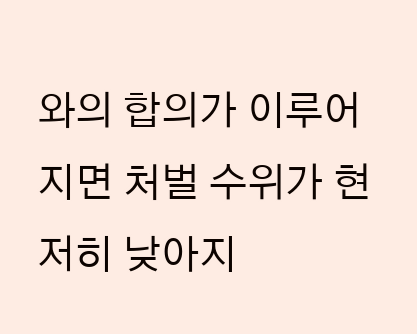와의 합의가 이루어지면 처벌 수위가 현저히 낮아지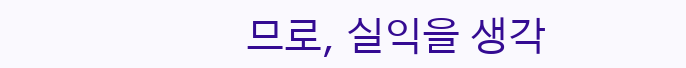므로, 실익을 생각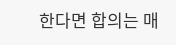한다면 합의는 매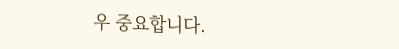우 중요합니다.